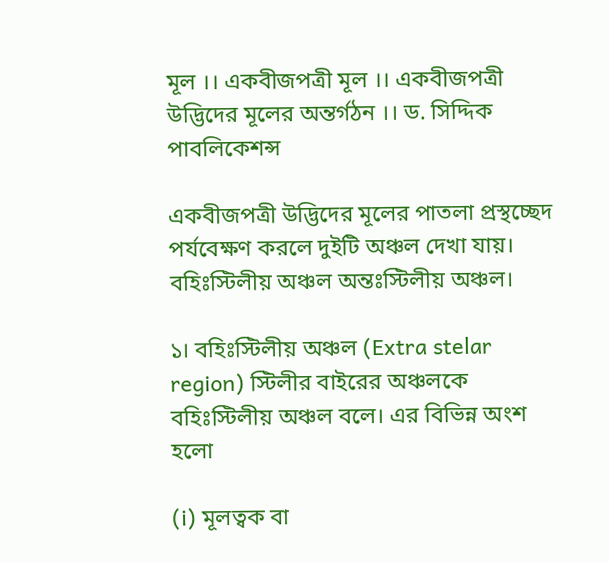মূল ।। একবীজপত্রী মূল ।। একবীজপত্রী উদ্ভিদের মূলের অন্তর্গঠন ।। ড. সিদ্দিক পাবলিকেশন্স

একবীজপত্রী উদ্ভিদের মূলের পাতলা প্রস্থচ্ছেদ পর্যবেক্ষণ করলে দুইটি অঞ্চল দেখা যায়। বহিঃস্টিলীয় অঞ্চল অন্তঃস্টিলীয় অঞ্চল।

১। বহিঃস্টিলীয় অঞ্চল (Extra stelar region) স্টিলীর বাইরের অঞ্চলকে বহিঃস্টিলীয় অঞ্চল বলে। এর বিভিন্ন অংশ হলো

(i) মূলত্বক বা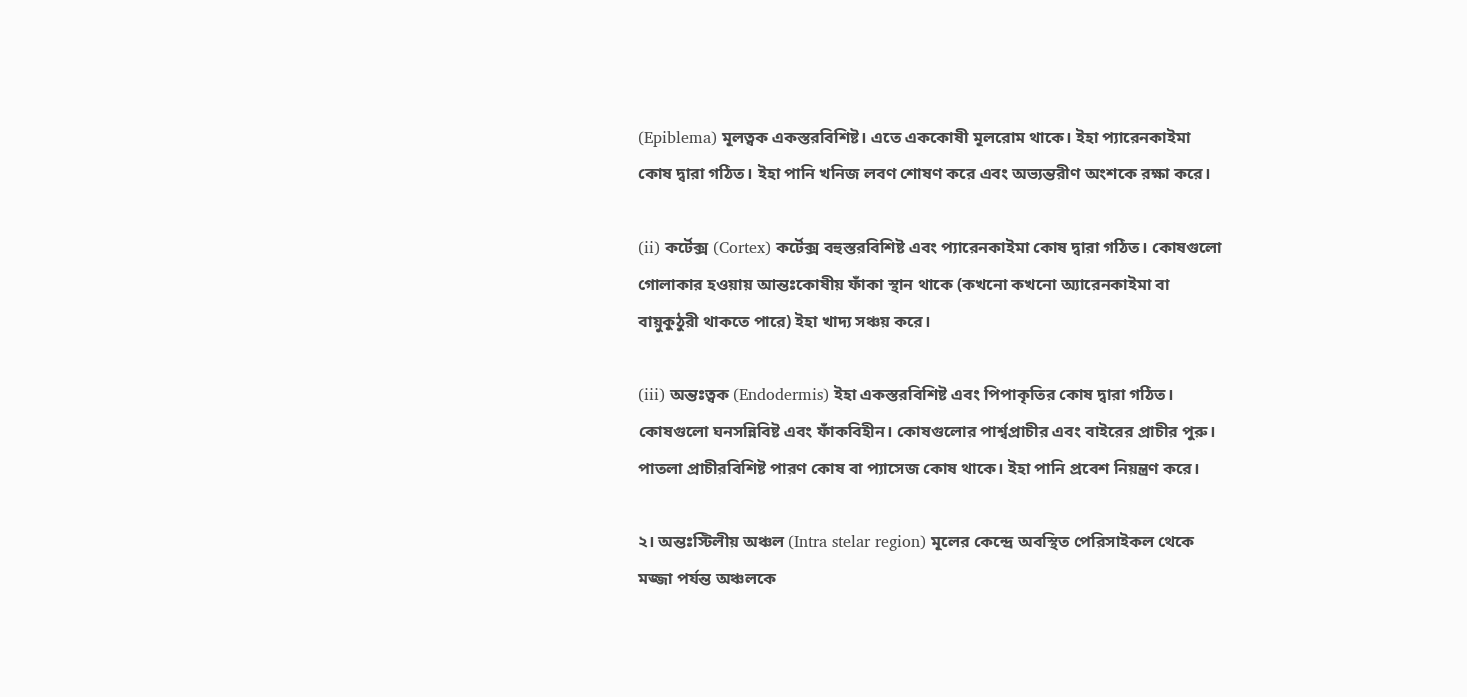(Epiblema) মূলত্বক একস্তরবিশিষ্ট। এতে এককোষী মূলরোম থাকে। ইহা প্যারেনকাইমা কোষ দ্বারা গঠিত। ইহা পানি খনিজ লবণ শোষণ করে এবং অভ্যন্তরীণ অংশকে রক্ষা করে।

(ii) কর্টেক্স (Cortex) কর্টেক্স বহুস্তরবিশিষ্ট এবং প্যারেনকাইমা কোষ দ্বারা গঠিত। কোষগুলো গোলাকার হওয়ায় আন্তঃকোষীয় ফাঁকা স্থান থাকে (কখনো কখনো অ্যারেনকাইমা বা বায়ুকুঠুরী থাকতে পারে) ইহা খাদ্য সঞ্চয় করে।

(iii) অন্তঃত্বক (Endodermis) ইহা একস্তরবিশিষ্ট এবং পিপাকৃতির কোষ দ্বারা গঠিত। কোষগুলো ঘনসন্নিবিষ্ট এবং ফাঁকবিহীন। কোষগুলোর পার্শ্বপ্রাচীর এবং বাইরের প্রাচীর পুরু। পাতলা প্রাচীরবিশিষ্ট পারণ কোষ বা প্যাসেজ কোষ থাকে। ইহা পানি প্রবেশ নিয়ন্ত্রণ করে।

২। অন্তঃস্টিলীয় অঞ্চল (Intra stelar region) মূলের কেন্দ্রে অবস্থিত পেরিসাইকল থেকে মজ্জা পর্যন্ত অঞ্চলকে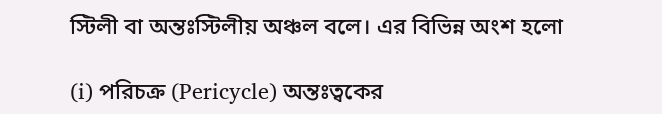স্টিলী বা অন্তঃস্টিলীয় অঞ্চল বলে। এর বিভিন্ন অংশ হলো

(i) পরিচক্র (Pericycle) অন্তঃত্বকের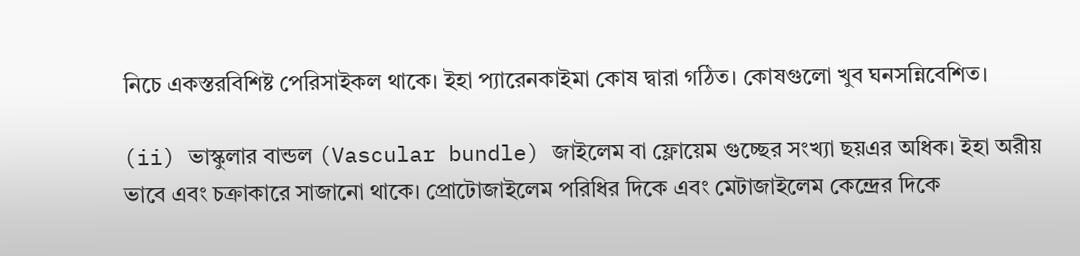নিচে একস্তরবিশিষ্ট পেরিসাইকল থাকে। ইহা প্যারেনকাইমা কোষ দ্বারা গঠিত। কোষগুলো খুব ঘনসন্নিবেশিত।

(ii) ভাস্কুলার বান্ডল (Vascular bundle) জাইলেম বা ফ্লোয়েম গুচ্ছের সংখ্যা ছয়এর অধিক। ইহা অরীয় ভাবে এবং চক্রাকারে সাজানো থাকে। প্রোটোজাইলেম পরিধির দিকে এবং মেটাজাইলেম কেন্দ্রের দিকে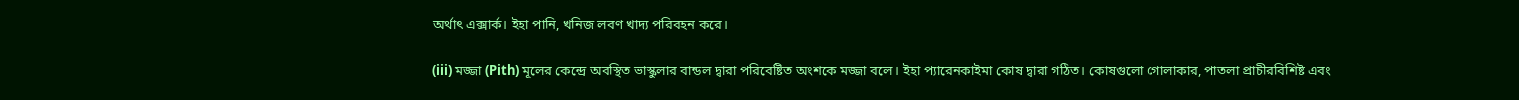অর্থাৎ এক্সার্ক। ইহা পানি, খনিজ লবণ খাদ্য পরিবহন করে।

(iii) মজ্জা (Pith) মূলের কেন্দ্রে অবস্থিত ভাস্কুলার বান্ডল দ্বারা পরিবেষ্টিত অংশকে মজ্জা বলে। ইহা প্যারেনকাইমা কোষ দ্বারা গঠিত। কোষগুলো গোলাকার, পাতলা প্রাচীরবিশিষ্ট এবং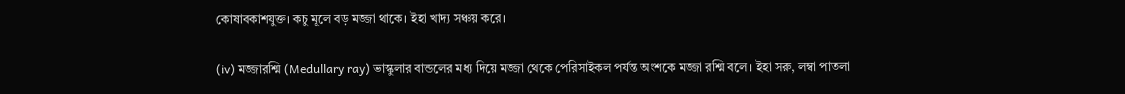কোষাবকাশযুক্ত। কচু মূলে বড় মজ্জা থাকে। ইহা খাদ্য সঞ্চয় করে।

(iv) মজ্জারশ্মি (Medullary ray) ভাস্কুলার বান্ডলের মধ্য দিয়ে মজ্জা থেকে পেরিসাইকল পর্যন্ত অংশকে মজ্জা রশ্মি বলে। ইহা সরু, লম্বা পাতলা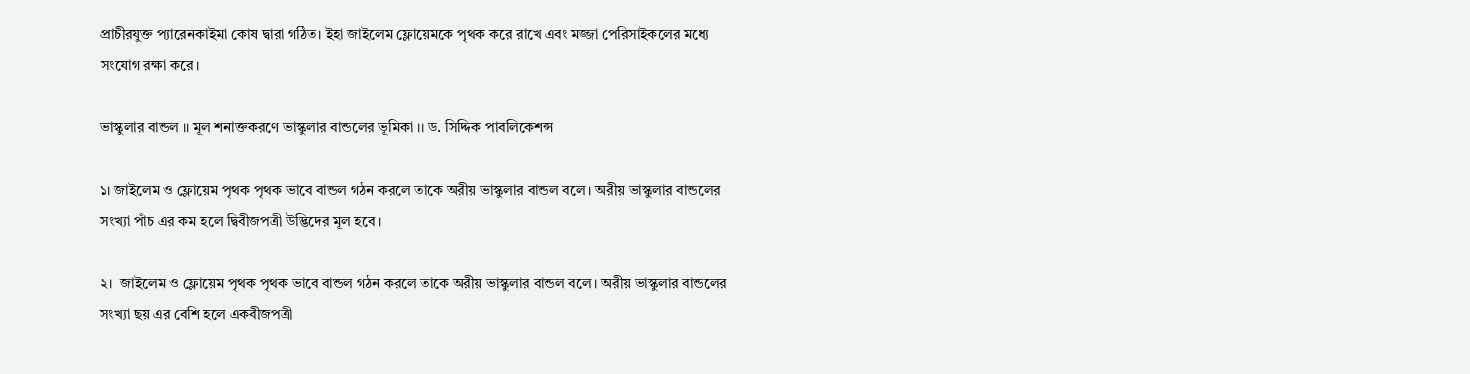প্রাচীরযুক্ত প্যারেনকাইমা কোষ দ্বারা গঠিত। ইহা জাইলেম ফ্লোয়েমকে পৃথক করে রাখে এবং মজ্জা পেরিসাইকলের মধ্যে সংযোগ রক্ষা করে।

ভাস্কুলার বান্ডল ।। মূল শনাক্তকরণে ভাস্কুলার বান্ডলের ভূমিকা ।। ড. সিদ্দিক পাবলিকেশন্স

১। জাইলেম ও ফ্লোয়েম পৃথক পৃথক ভাবে বান্ডল গঠন করলে তাকে অরীয় ভাস্কুলার বান্ডল বলে। অরীয় ভাস্কুলার বান্ডলের সংখ্যা পাঁচ এর কম হলে দ্বিবীজপত্রী উদ্ভিদের মূল হবে।

২।  জাইলেম ও ফ্লোয়েম পৃথক পৃথক ভাবে বান্ডল গঠন করলে তাকে অরীয় ভাস্কুলার বান্ডল বলে। অরীয় ভাস্কুলার বান্ডলের সংখ্যা ছয় এর বেশি হলে একবীজপত্রী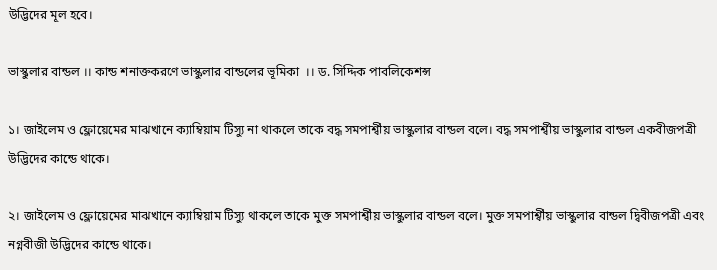উদ্ভিদের মূল হবে।

ভাস্কুলার বান্ডল ।। কান্ড শনাক্তকরণে ভাস্কুলার বান্ডলের ভূমিকা  ।। ড. সিদ্দিক পাবলিকেশন্স

১। জাইলেম ও ফ্লোয়েমের মাঝখানে ক্যাম্বিয়াম টিস্যু না থাকলে তাকে বদ্ধ সমপার্শ্বীয় ভাস্কুলার বান্ডল বলে। বদ্ধ সমপার্শ্বীয় ভাস্কুলার বান্ডল একবীজপত্রী উদ্ভিদের কান্ডে থাকে।

২। জাইলেম ও ফ্লোয়েমের মাঝখানে ক্যাম্বিয়াম টিস্যু থাকলে তাকে মুক্ত সমপার্শ্বীয় ভাস্কুলার বান্ডল বলে। মুক্ত সমপার্শ্বীয় ভাস্কুলার বান্ডল দ্বিবীজপত্রী এবং নগ্নবীজী উদ্ভিদের কান্ডে থাকে।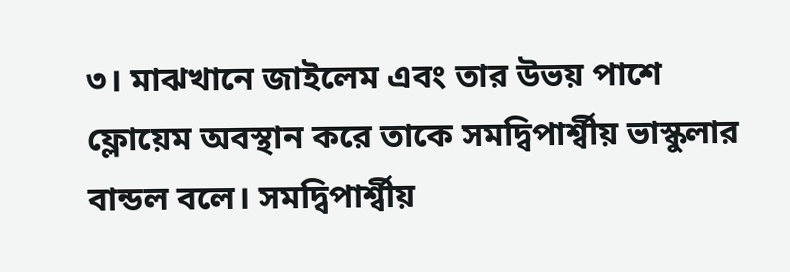৩। মাঝখানে জাইলেম এবং তার উভয় পাশে ফ্লোয়েম অবস্থান করে তাকে সমদ্বিপার্শ্বীয় ভাস্কুলার বান্ডল বলে। সমদ্বিপার্শ্বীয়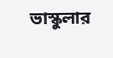ভাস্কুলার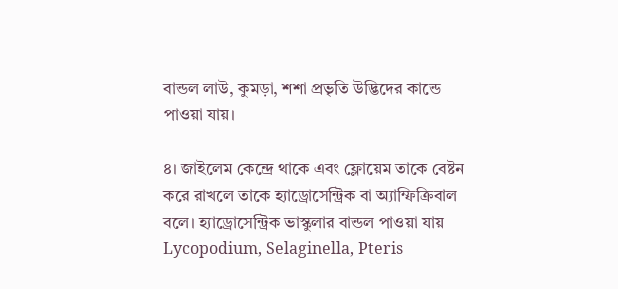বান্ডল লাউ, কুমড়া, শশা প্রভৃতি উদ্ভিদের কান্ডে পাওয়া যায়।

৪। জাইলেম কেন্দ্রে থাকে এবং ফ্লোয়েম তাকে বেষ্টন করে রাখলে তাকে হ্যাড্রোসেন্ট্রিক বা অ্যাম্ফিক্রিবাল বলে। হ্যাড্রোসেন্ট্রিক ভাস্কুলার বান্ডল পাওয়া যায় Lycopodium, Selaginella, Pteris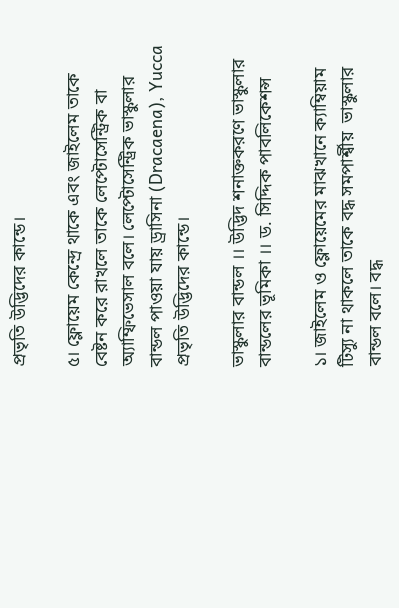প্রভৃতি উদ্ভিদের কান্ডে।

৫। ফ্লোয়েম কেন্দ্রে থাকে এবং জাইলেম তাকে বেষ্টন করে রাখলে তাকে লেপ্টোসেন্ট্রিক বা অ্যাম্ফিভেসাল বলে। লেপ্টোসেন্ট্রিক ভাস্কুলার বান্ডল পাওয়া যায় ড্রাসিনা (Dracaena), Yucca প্রভৃতি উদ্ভিদের কান্ডে।

ভাস্কুলার বান্ডল ।। উদ্ভিদ শনাক্তকরণে ভাস্কুলার বান্ডলের ভূমিকা ।। ড. সিদ্দিক পাবলিকেশন্স

১। জাইলেম ও ফ্লোয়েমের মাঝখানে ক্যাম্বিয়াম টিস্যু না থাকলে তাকে বদ্ধ সমপার্শ্বীয়  ভাস্কুলার বান্ডল বলে। বদ্ধ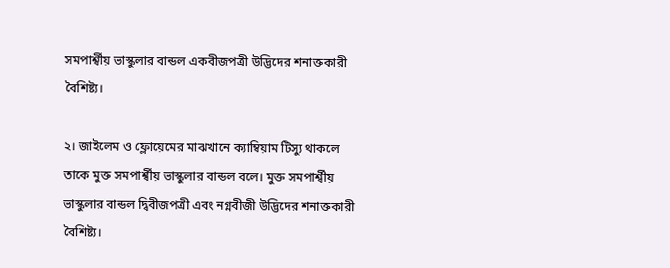সমপার্শ্বীয় ভাস্কুলার বান্ডল একবীজপত্রী উদ্ভিদের শনাক্তকারী বৈশিষ্ট্য।

২। জাইলেম ও ফ্লোয়েমের মাঝখানে ক্যাম্বিয়াম টিস্যু থাকলে তাকে মুক্ত সমপার্শ্বীয় ভাস্কুলার বান্ডল বলে। মুক্ত সমপার্শ্বীয় ভাস্কুলার বান্ডল দ্বিবীজপত্রী এবং নগ্নবীজী উদ্ভিদের শনাক্তকারী বৈশিষ্ট্য।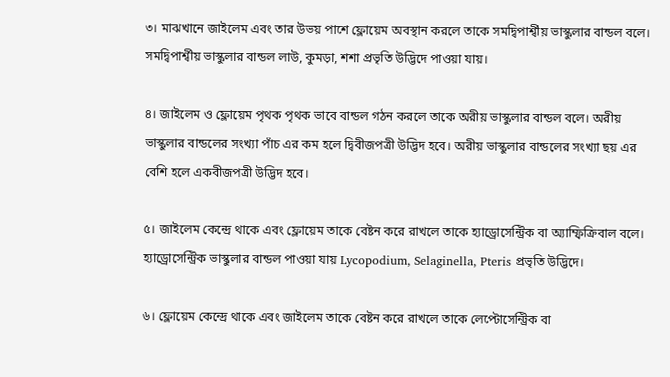৩। মাঝখানে জাইলেম এবং তার উভয় পাশে ফ্লোয়েম অবস্থান করলে তাকে সমদ্বিপার্শ্বীয় ভাস্কুলার বান্ডল বলে। সমদ্বিপার্শ্বীয় ভাস্কুলার বান্ডল লাউ, কুমড়া, শশা প্রভৃতি উদ্ভিদে পাওয়া যায়।

৪। জাইলেম ও ফ্লোয়েম পৃথক পৃথক ভাবে বান্ডল গঠন করলে তাকে অরীয় ভাস্কুলার বান্ডল বলে। অরীয় ভাস্কুলার বান্ডলের সংখ্যা পাঁচ এর কম হলে দ্বিবীজপত্রী উদ্ভিদ হবে। অরীয় ভাস্কুলার বান্ডলের সংখ্যা ছয় এর বেশি হলে একবীজপত্রী উদ্ভিদ হবে।

৫। জাইলেম কেন্দ্রে থাকে এবং ফ্লোয়েম তাকে বেষ্টন করে রাখলে তাকে হ্যাড্রোসেন্ট্রিক বা অ্যাম্ফিক্রিবাল বলে। হ্যাড্রোসেন্ট্রিক ভাস্কুলার বান্ডল পাওয়া যায় Lycopodium, Selaginella, Pteris প্রভৃতি উদ্ভিদে।

৬। ফ্লোয়েম কেন্দ্রে থাকে এবং জাইলেম তাকে বেষ্টন করে রাখলে তাকে লেপ্টোসেন্ট্রিক বা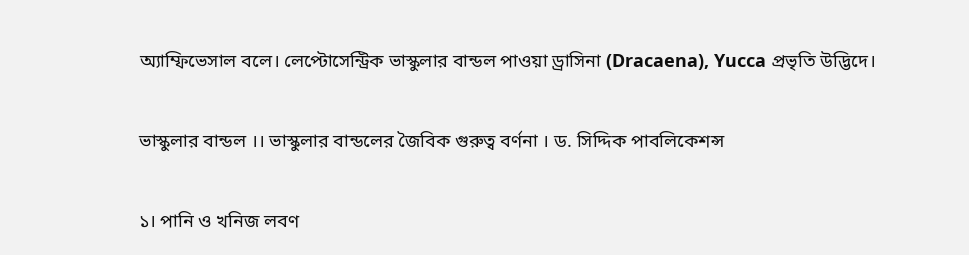অ্যাম্ফিভেসাল বলে। লেপ্টোসেন্ট্রিক ভাস্কুলার বান্ডল পাওয়া ড্রাসিনা (Dracaena), Yucca প্রভৃতি উদ্ভিদে।

ভাস্কুলার বান্ডল ।। ভাস্কুলার বান্ডলের জৈবিক গুরুত্ব বর্ণনা । ড. সিদ্দিক পাবলিকেশন্স

১। পানি ও খনিজ লবণ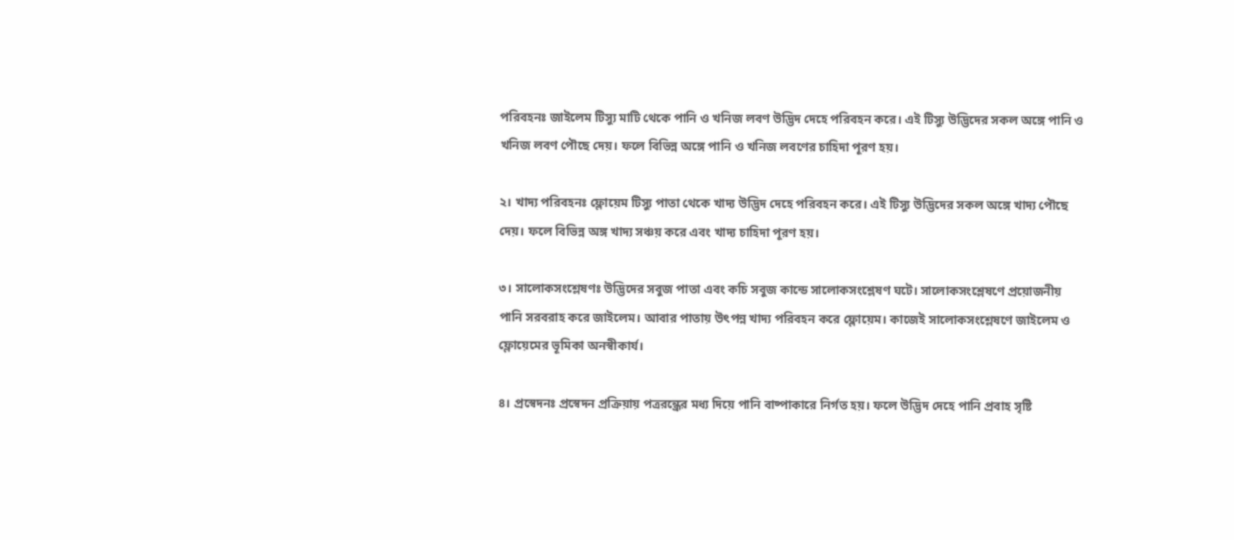পরিবহনঃ জাইলেম টিস্যু মাটি থেকে পানি ও খনিজ লবণ উদ্ভিদ দেহে পরিবহন করে। এই টিস্যু উদ্ভিদের সকল অঙ্গে পানি ও খনিজ লবণ পৌছে দেয়। ফলে বিভিন্ন অঙ্গে পানি ও খনিজ লবণের চাহিদা পূরণ হয়।

২। খাদ্য পরিবহনঃ ফ্লোয়েম টিস্যু পাতা থেকে খাদ্য উদ্ভিদ দেহে পরিবহন করে। এই টিস্যু উদ্ভিদের সকল অঙ্গে খাদ্য পৌছে দেয়। ফলে বিভিন্ন অঙ্গ খাদ্য সঞ্চয় করে এবং খাদ্য চাহিদা পূরণ হয়।

৩। সালোকসংশ্লেষণঃ উদ্ভিদের সবুজ পাতা এবং কচি সবুজ কান্ডে সালোকসংশ্লেষণ ঘটে। সালোকসংশ্লেষণে প্রয়োজনীয় পানি সরবরাহ করে জাইলেম। আবার পাতায় উৎপন্ন খাদ্য পরিবহন করে ফ্লোয়েম। কাজেই সালোকসংশ্লেষণে জাইলেম ও ফ্লোয়েমের ভূমিকা অনস্বীকার্য।

৪। প্রস্বেদনঃ প্রস্বেদন প্রক্রিয়ায় পত্ররন্ধ্রের মধ্য দিয়ে পানি বাষ্পাকারে নির্গত হয়। ফলে উদ্ভিদ দেহে পানি প্রবাহ সৃষ্টি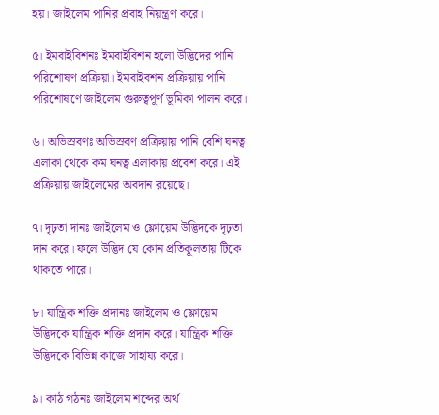হয়। জাইলেম পানির প্রবাহ নিয়ন্ত্রণ করে।

৫। ইমবাইবিশনঃ ইমবাইবিশন হলো উদ্ভিদের পানি পরিশোষণ প্রক্রিয়া। ইমবাইবশন প্রক্রিয়ায় পানি পরিশোষণে জাইলেম গুরুত্বপূর্ণ ভূমিকা পালন করে।

৬। অভিস্রবণঃ অভিস্রবণ প্রক্রিয়ায় পানি বেশি ঘনত্ব এলাকা থেকে কম ঘনত্ব এলাকায় প্রবেশ করে। এই প্রক্রিয়ায় জাইলেমের অবদান রয়েছে।

৭। দৃঢ়তা দানঃ জাইলেম ও ফ্লোয়েম উদ্ভিদকে দৃঢ়তা দান করে। ফলে উদ্ভিদ যে কোন প্রতিকূলতায় টিকে থাকতে পারে।

৮। যান্ত্রিক শক্তি প্রদানঃ জাইলেম ও ফ্লোয়েম উদ্ভিদকে যান্ত্রিক শক্তি প্রদান করে। যান্ত্রিক শক্তি উদ্ভিদকে বিভিন্ন কাজে সাহায্য করে।

৯। কাঠ গঠনঃ জাইলেম শব্দের অর্থ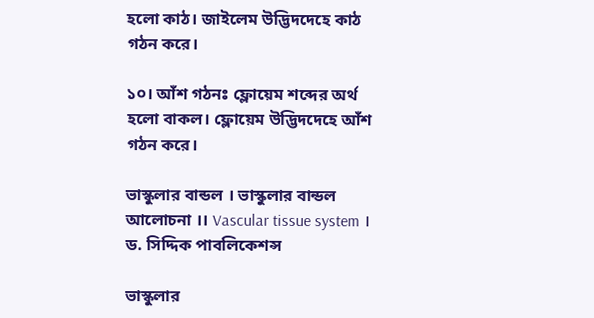হলো কাঠ। জাইলেম উদ্ভিদদেহে কাঠ গঠন করে।

১০। আঁশ গঠনঃ ফ্লোয়েম শব্দের অর্থ হলো বাকল। ফ্লোয়েম উদ্ভিদদেহে আঁশ গঠন করে।

ভাস্কুলার বান্ডল । ভাস্কুলার বান্ডল আলোচনা ।। Vascular tissue system । ড. সিদ্দিক পাবলিকেশন্স

ভাস্কুলার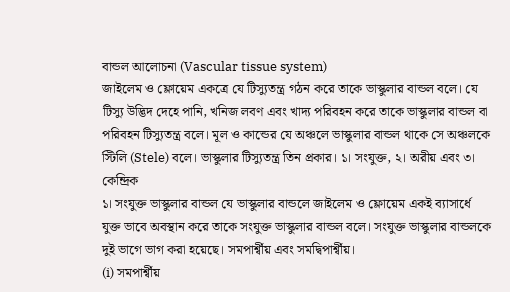বান্ডল আলোচনা (Vascular tissue system)
জাইলেম ও ফ্লোয়েম একত্রে যে টিস্যুতন্ত্র গঠন করে তাকে ভাস্কুলার বান্ডল বলে। যে টিস্যু উদ্ভিদ দেহে পানি, খনিজ লবণ এবং খাদ্য পরিবহন করে তাকে ভাস্কুলার বান্ডল বা পরিবহন টিস্যুতন্ত্র বলে। মূল ও কান্ডের যে অঞ্চলে ভাস্কুলার বান্ডল থাকে সে অঞ্চলকে স্টিলি (Stele) বলে। ভাস্কুলার টিস্যুতন্ত্র তিন প্রকার। ১। সংযুক্ত, ২। অরীয় এবং ৩। কেন্দ্রিক
১। সংযুক্ত ভাস্কুলার বান্ডল যে ভাস্কুলার বান্ডলে জাইলেম ও ফ্লোয়েম একই ব্যাসার্ধে যুক্ত ভাবে অবস্থান করে তাকে সংযুক্ত ভাস্কুলার বান্ডল বলে। সংযুক্ত ভাস্কুলার বান্ডলকে দুই ভাগে ভাগ করা হয়েছে। সমপার্শ্বীয় এবং সমদ্বিপার্শ্বীয়।
(i) সমপার্শ্বীয়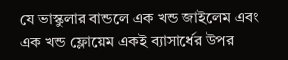যে ভাস্কুলার বান্ডলে এক খন্ড জাইলেম এবং এক খন্ড ফ্লোয়েম একই ব্যাসার্ধের উপর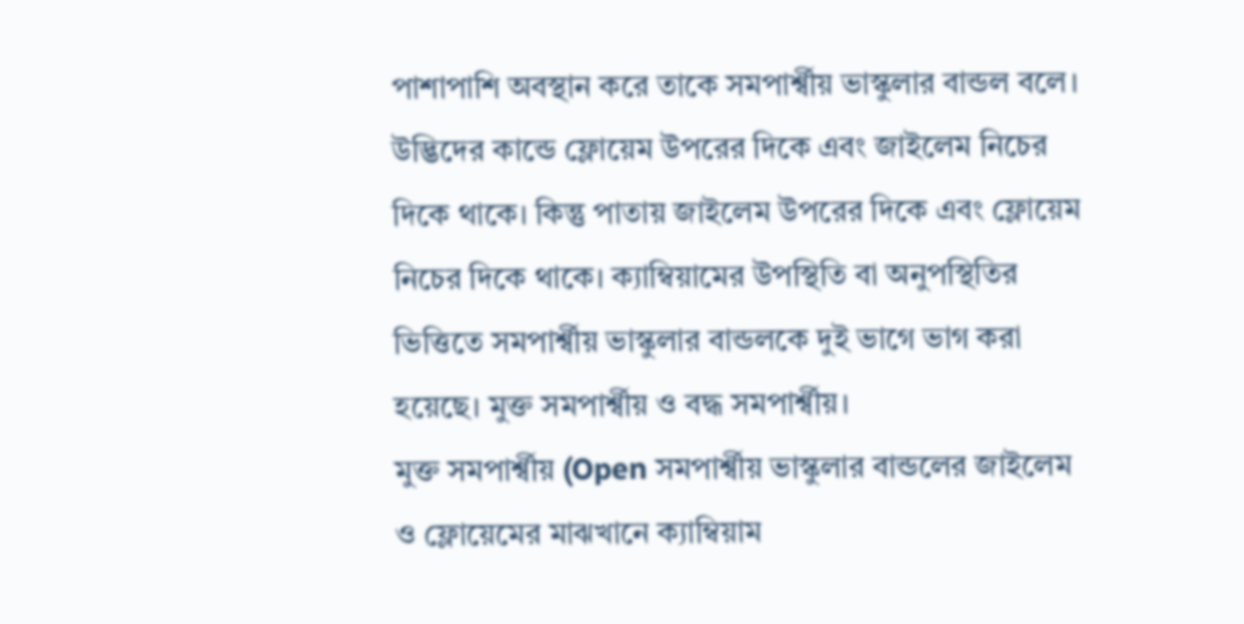পাশাপাশি অবস্থান করে তাকে সমপার্শ্বীয় ভাস্কুলার বান্ডল বলে। উদ্ভিদের কান্ডে ফ্লোয়েম উপরের দিকে এবং জাইলেম নিচের দিকে থাকে। কিন্তু পাতায় জাইলেম উপরের দিকে এবং ফ্লোয়েম নিচের দিকে থাকে। ক্যাম্বিয়ামের উপস্থিতি বা অনুপস্থিতির ভিত্তিতে সমপার্শ্বীয় ভাস্কুলার বান্ডলকে দুই ভাগে ভাগ করা হয়েছে। মুক্ত সমপার্শ্বীয় ও বদ্ধ সমপার্শ্বীয়।
মুক্ত সমপার্শ্বীয় (Open সমপার্শ্বীয় ভাস্কুলার বান্ডলের জাইলেম ও ফ্লোয়েমের মাঝখানে ক্যাম্বিয়াম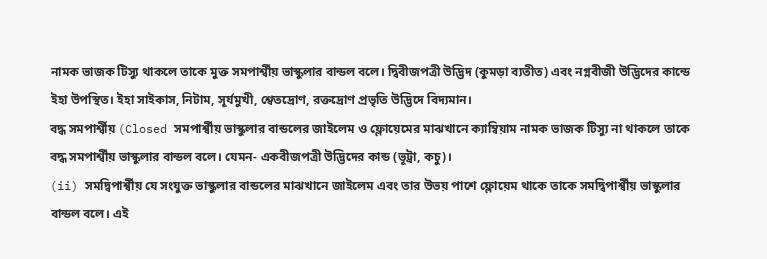নামক ভাজক টিস্যু থাকলে তাকে মুক্ত সমপার্শ্বীয় ভাস্কুলার বান্ডল বলে। দ্বিবীজপত্রী উদ্ভিদ (কুমড়া ব্যতীত) এবং নগ্নবীজী উদ্ভিদের কান্ডে ইহা উপস্থিত। ইহা সাইকাস, নিটাম, সূর্যমুখী, শ্বেতদ্রোণ, রক্তদ্রোণ প্রভৃতি উদ্ভিদে বিদ্যমান।
বদ্ধ সমপার্শ্বীয় (Closed সমপার্শ্বীয় ভাস্কুলার বান্ডলের জাইলেম ও ফ্লোয়েমের মাঝখানে ক্যাম্বিয়াম নামক ভাজক টিস্যু না থাকলে তাকে বদ্ধ সমপার্শ্বীয় ভাস্কুলার বান্ডল বলে। যেমন- একবীজপত্রী উদ্ভিদের কান্ড (ভূট্রা, কচু)।
(ii) সমদ্বিপার্শ্বীয় যে সংযুক্ত ভাস্কুলার বান্ডলের মাঝখানে জাইলেম এবং তার উভয় পাশে ফ্লোয়েম থাকে তাকে সমদ্বিপার্শ্বীয় ভাস্কুলার বান্ডল বলে। এই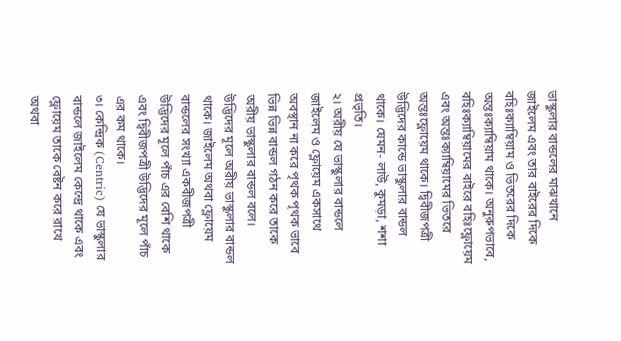ভাস্কুলার বান্ডলের মাঝখানে জাইলেম এবং তার বাইরের দিকে বহিঃক্যাম্বিয়াম ও ভিতরের দিকে অন্তঃক্যাম্বিয়াম থাকে। অনুরুপভাবে, বহিঃক্যাম্বিয়ামের বাইরে বহিঃফ্লোয়েম এবং অন্তঃক্যাম্বিয়ামের ভিতরে অন্তঃফ্লোয়েম থাকে। দ্বিবীজপত্রী উদ্ভিদের কান্ডে ভাস্কুলার বান্ডল থাকে। যেমন- লাউ, কুমড়া, শশা প্রভৃতি।
২। অরীয় যে ভাস্কুলার বান্ডলে জাইলেম ও ফ্লোয়েম একসাথে অবস্থান না করে পৃথক পৃথক ভাবে ভিন্ন ভিন্ন বান্ডল গঠন করে তাকে অরীয় ভাস্কুলার বান্ডল বলে। উদ্ভিদের মূলে অরীয় ভাস্কুলার বান্ডল থাকে। জাইলেম অথবা ফ্লোয়েম বান্ডলের সংখ্যা একবীজপত্রী উদ্ভিদের মূলে পাঁচ এর বেশি থাকে এবং দ্বিবীজপত্রী উদ্ভিদের মূলে পাঁচ এর কম থাকে।
৩। কেন্দ্রিক (Centric) যে ভাস্কুলার বান্ডলে জাইলেম কেন্দ্রে থাকে এবং ফ্লোয়েম তাকে বেষ্টন করে রাখে অথবা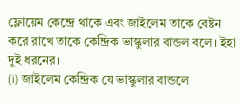ফ্লোয়েম কেন্দ্রে থাকে এবং জাইলেম তাকে বেষ্টন করে রাখে তাকে কেন্দ্রিক ভাস্কুলার বান্ডল বলে। ইহা দুই ধরনের।
(i) জাইলেম কেন্দ্রিক যে ভাস্কুলার বান্ডলে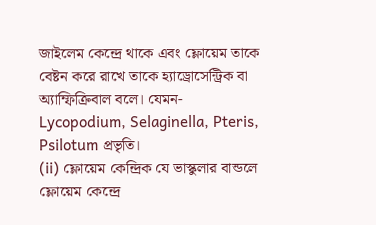জাইলেম কেন্দ্রে থাকে এবং ফ্লোয়েম তাকে বেষ্টন করে রাখে তাকে হ্যাড্রোসেন্ট্রিক বা অ্যাম্ফিক্রিবাল বলে। যেমন- Lycopodium, Selaginella, Pteris, Psilotum প্রভৃতি।
(ii) ফ্লোয়েম কেন্দ্রিক যে ভাস্কুলার বান্ডলে ফ্লোয়েম কেন্দ্রে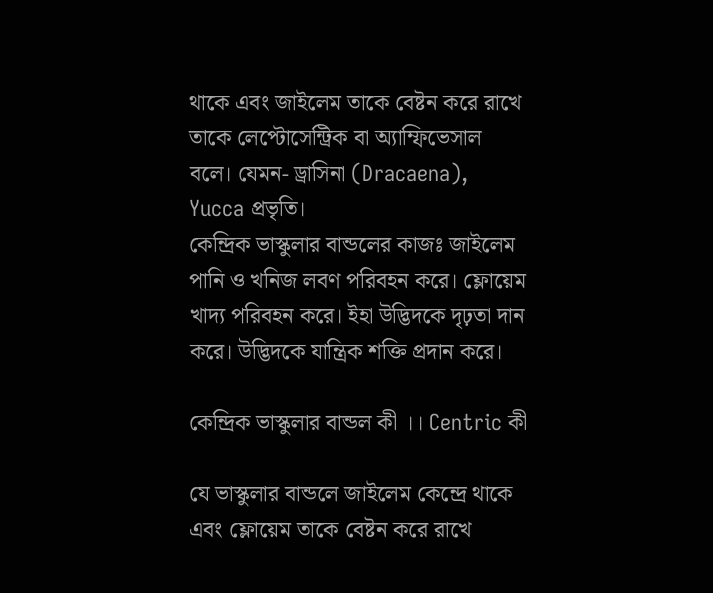থাকে এবং জাইলেম তাকে বেষ্টন করে রাখে তাকে লেপ্টোসেন্ট্রিক বা অ্যাম্ফিভেসাল বলে। যেমন- ড্রাসিনা (Dracaena), Yucca প্রভৃতি।
কেন্দ্রিক ভাস্কুলার বান্ডলের কাজঃ জাইলেম পানি ও খনিজ লবণ পরিবহন করে। ফ্লোয়েম খাদ্য পরিবহন করে। ইহা উদ্ভিদকে দৃঢ়তা দান করে। উদ্ভিদকে যান্ত্রিক শক্তি প্রদান করে।

কেন্দ্রিক ভাস্কুলার বান্ডল কী ।। Centric কী

যে ভাস্কুলার বান্ডলে জাইলেম কেন্দ্রে থাকে এবং ফ্লোয়েম তাকে বেষ্টন করে রাখে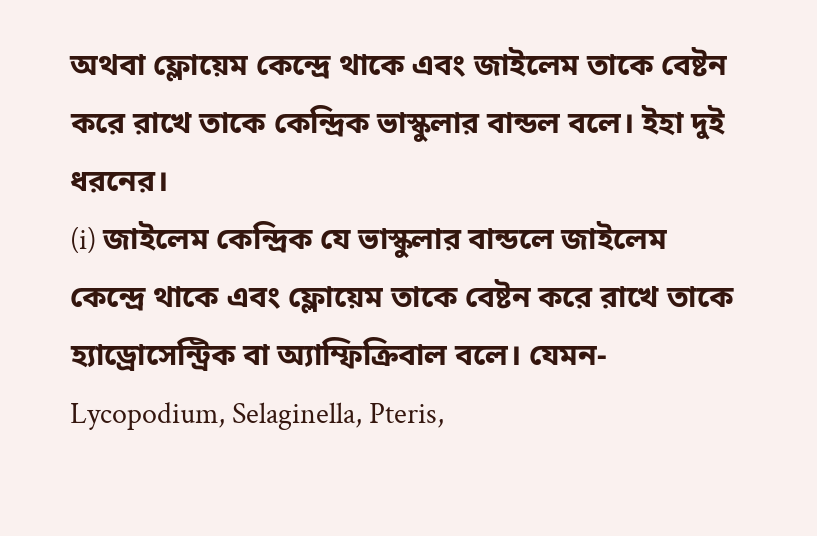অথবা ফ্লোয়েম কেন্দ্রে থাকে এবং জাইলেম তাকে বেষ্টন করে রাখে তাকে কেন্দ্রিক ভাস্কুলার বান্ডল বলে। ইহা দুই ধরনের।
(i) জাইলেম কেন্দ্রিক যে ভাস্কুলার বান্ডলে জাইলেম কেন্দ্রে থাকে এবং ফ্লোয়েম তাকে বেষ্টন করে রাখে তাকে হ্যাড্রোসেন্ট্রিক বা অ্যাম্ফিক্রিবাল বলে। যেমন- Lycopodium, Selaginella, Pteris,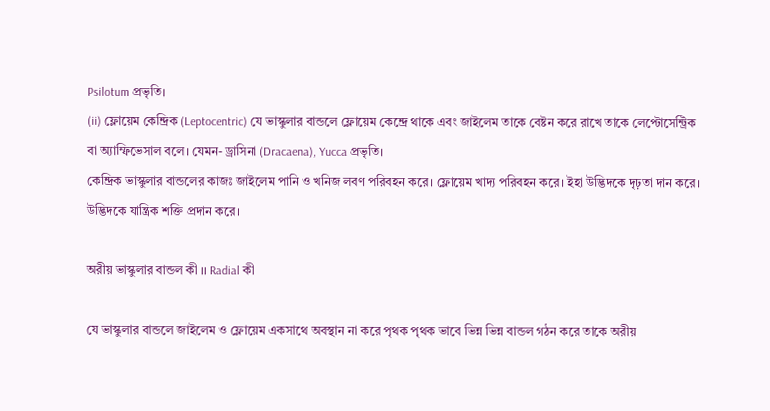Psilotum প্রভৃতি।
(ii) ফ্লোয়েম কেন্দ্রিক (Leptocentric) যে ভাস্কুলার বান্ডলে ফ্লোয়েম কেন্দ্রে থাকে এবং জাইলেম তাকে বেষ্টন করে রাখে তাকে লেপ্টোসেন্ট্রিক বা অ্যাম্ফিভেসাল বলে। যেমন- ড্রাসিনা (Dracaena), Yucca প্রভৃতি।
কেন্দ্রিক ভাস্কুলার বান্ডলের কাজঃ জাইলেম পানি ও খনিজ লবণ পরিবহন করে। ফ্লোয়েম খাদ্য পরিবহন করে। ইহা উদ্ভিদকে দৃঢ়তা দান করে। উদ্ভিদকে যান্ত্রিক শক্তি প্রদান করে।

অরীয় ভাস্কুলার বান্ডল কী ।। Radial কী

যে ভাস্কুলার বান্ডলে জাইলেম ও ফ্লোয়েম একসাথে অবস্থান না করে পৃথক পৃথক ভাবে ভিন্ন ভিন্ন বান্ডল গঠন করে তাকে অরীয়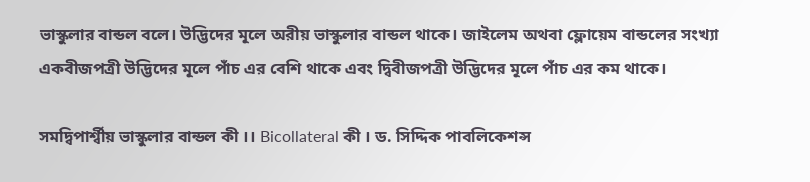ভাস্কুলার বান্ডল বলে। উদ্ভিদের মূলে অরীয় ভাস্কুলার বান্ডল থাকে। জাইলেম অথবা ফ্লোয়েম বান্ডলের সংখ্যা একবীজপত্রী উদ্ভিদের মূলে পাঁচ এর বেশি থাকে এবং দ্বিবীজপত্রী উদ্ভিদের মূলে পাঁচ এর কম থাকে।

সমদ্বিপার্শ্বীয় ভাস্কুলার বান্ডল কী ।। Bicollateral কী । ড. সিদ্দিক পাবলিকেশন্স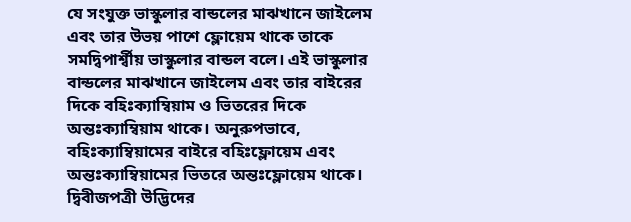যে সংযুক্ত ভাস্কুলার বান্ডলের মাঝখানে জাইলেম এবং তার উভয় পাশে ফ্লোয়েম থাকে তাকে সমদ্বিপার্শ্বীয় ভাস্কুলার বান্ডল বলে। এই ভাস্কুলার বান্ডলের মাঝখানে জাইলেম এবং তার বাইরের দিকে বহিঃক্যাম্বিয়াম ও ভিতরের দিকে অন্তঃক্যাম্বিয়াম থাকে। অনুরুপভাবে, বহিঃক্যাম্বিয়ামের বাইরে বহিঃফ্লোয়েম এবং অন্তঃক্যাম্বিয়ামের ভিতরে অন্তঃফ্লোয়েম থাকে। দ্বিবীজপত্রী উদ্ভিদের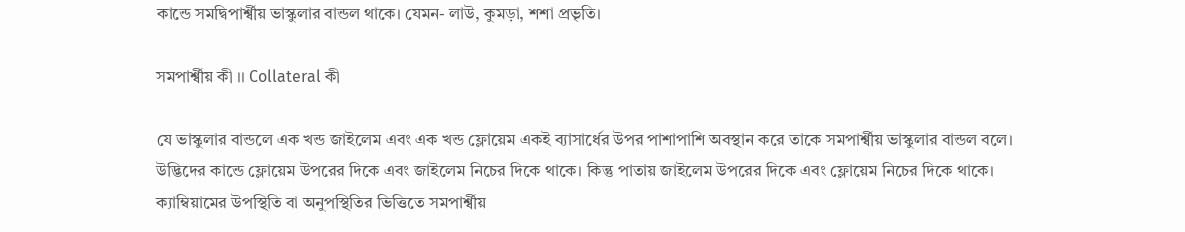কান্ডে সমদ্বিপার্শ্বীয় ভাস্কুলার বান্ডল থাকে। যেমন- লাউ, কুমড়া, শশা প্রভৃতি।

সমপার্শ্বীয় কী ।। Collateral কী

যে ভাস্কুলার বান্ডলে এক খন্ড জাইলেম এবং এক খন্ড ফ্লোয়েম একই ব্যাসার্ধের উপর পাশাপাশি অবস্থান করে তাকে সমপার্শ্বীয় ভাস্কুলার বান্ডল বলে। উদ্ভিদের কান্ডে ফ্লোয়েম উপরের দিকে এবং জাইলেম নিচের দিকে থাকে। কিন্তু পাতায় জাইলেম উপরের দিকে এবং ফ্লোয়েম নিচের দিকে থাকে। ক্যাম্বিয়ামের উপস্থিতি বা অনুপস্থিতির ভিত্তিতে সমপার্শ্বীয়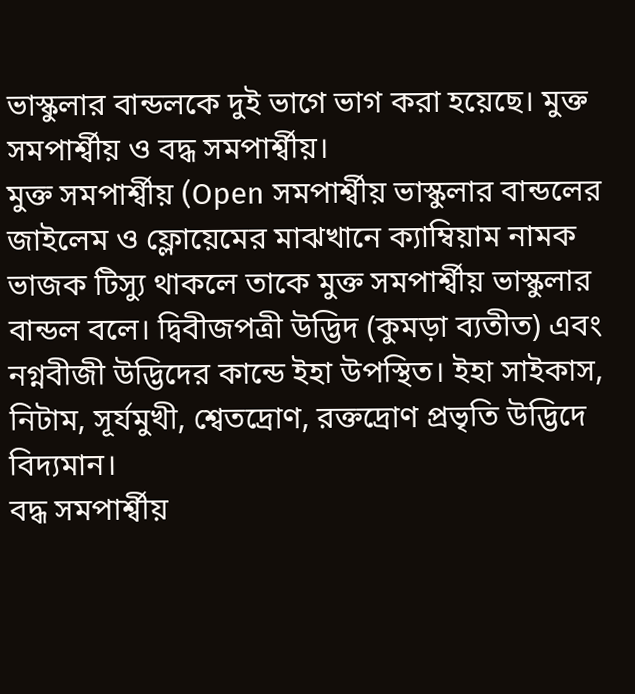ভাস্কুলার বান্ডলকে দুই ভাগে ভাগ করা হয়েছে। মুক্ত সমপার্শ্বীয় ও বদ্ধ সমপার্শ্বীয়।
মুক্ত সমপার্শ্বীয় (Open সমপার্শ্বীয় ভাস্কুলার বান্ডলের জাইলেম ও ফ্লোয়েমের মাঝখানে ক্যাম্বিয়াম নামক ভাজক টিস্যু থাকলে তাকে মুক্ত সমপার্শ্বীয় ভাস্কুলার বান্ডল বলে। দ্বিবীজপত্রী উদ্ভিদ (কুমড়া ব্যতীত) এবং নগ্নবীজী উদ্ভিদের কান্ডে ইহা উপস্থিত। ইহা সাইকাস, নিটাম, সূর্যমুখী, শ্বেতদ্রোণ, রক্তদ্রোণ প্রভৃতি উদ্ভিদে বিদ্যমান।
বদ্ধ সমপার্শ্বীয়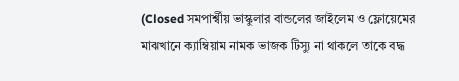(Closed সমপার্শ্বীয় ভাস্কুলার বান্ডলের জাইলেম ও ফ্লোয়েমের মাঝখানে ক্যাম্বিয়াম নামক ভাজক টিস্যু না থাকলে তাকে বদ্ধ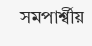সমপার্শ্বীয়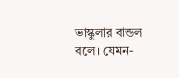ভাস্কুলার বান্ডল বলে। যেমন-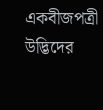একবীজপত্রী উদ্ভিদের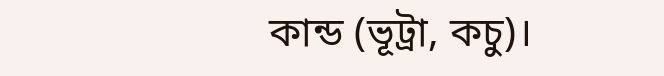কান্ড (ভূট্রা, কচু)।